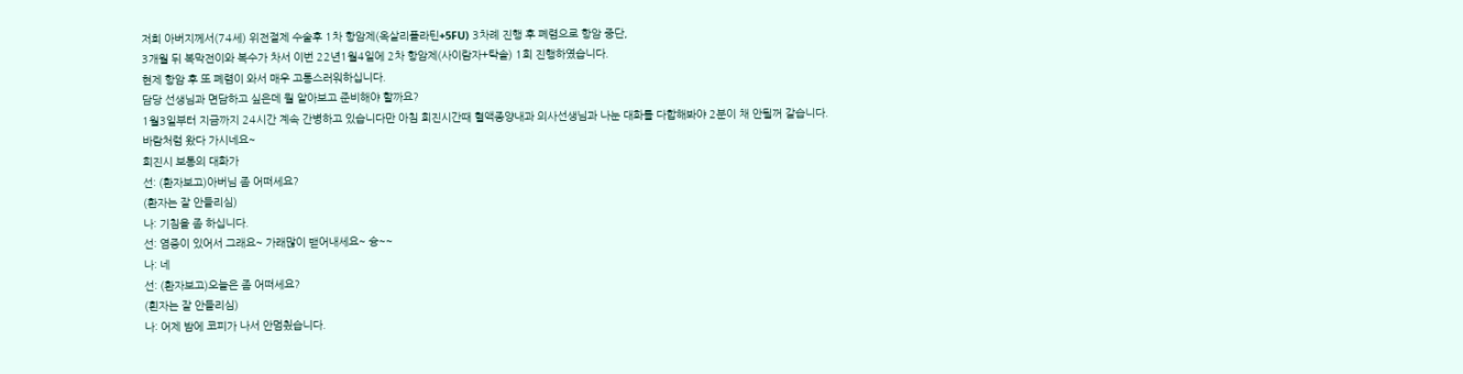저희 아버지께서(74세) 위전절제 수술후 1차 항암제(옥살리플라틴+5FU) 3차례 진행 후 폐렴으로 항암 중단,
3개월 뒤 복막전이와 복수가 차서 이번 22년1월4일에 2차 항암제(사이람자+탁솔) 1회 진행하였습니다.
현제 항암 후 또 폐렴이 와서 매우 고통스러워하십니다.
담당 선생님과 면담하고 싶은데 뭘 알아보고 준비해야 할까요?
1월3일부터 지금까지 24시간 계속 간병하고 있습니다만 아침 회진시간때 혈액종양내과 의사선생님과 나눈 대화를 다합해봐야 2분이 채 안될꺼 같습니다.
바람처럼 왔다 가시네요~
회진시 보통의 대화가
선: (환자보고)아버님 좀 어떠세요?
(환자는 잘 안들리심)
나: 기침을 좀 하십니다.
선: 염증이 있어서 그래요~ 가래많이 밷어내세요~ 슝~~
나: 네
선: (환자보고)오늘은 좀 어떠세요?
(횐자는 잘 안들리심)
나: 어제 밤에 코피가 나서 안멈췄습니다.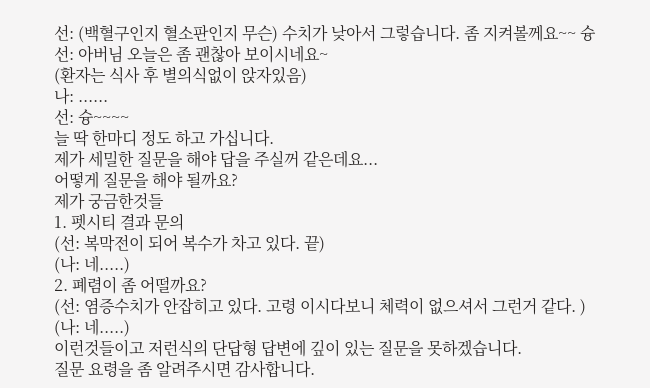선: (백혈구인지 혈소판인지 무슨) 수치가 낮아서 그렇습니다. 좀 지켜볼께요~~ 슝
선: 아버님 오늘은 좀 괜찮아 보이시네요~
(환자는 식사 후 별의식없이 앉자있음)
나: ......
선: 슝~~~~
늘 딱 한마디 정도 하고 가십니다.
제가 세밀한 질문을 해야 답을 주실꺼 같은데요...
어떻게 질문을 해야 될까요?
제가 궁금한것들
1. 펫시티 결과 문의
(선: 복막전이 되어 복수가 차고 있다. 끝)
(나: 네.....)
2. 폐렴이 좀 어떨까요?
(선: 염증수치가 안잡히고 있다. 고령 이시다보니 체력이 없으셔서 그런거 같다. )
(나: 네.....)
이런것들이고 저런식의 단답형 답변에 깊이 있는 질문을 못하겠습니다.
질문 요령을 좀 알려주시면 감사합니다.